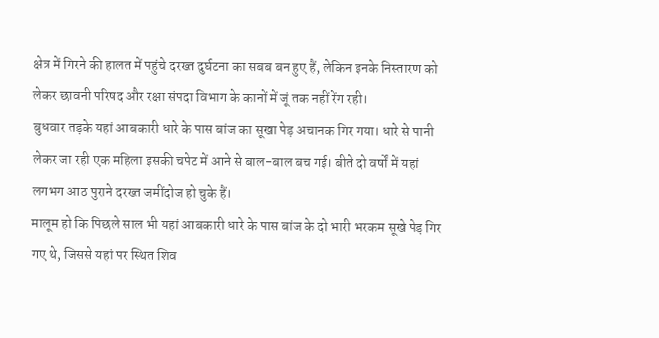क्षेत्र में गिरने की हालत में पहुंचे दरख्त दुर्घटना का सबब बन हुए हैं, लेकिन इनके निस्तारण को लेकर छावनी परिषद और रक्षा संपदा विभाग के कानों में जूं तक नहीं रेंग रही।
बुधवार तड़के यहां आबकारी धारे के पास बांज का सूखा पेड़ अचानक गिर गया। धारे से पानी लेकर जा रही एक महिला इसकी चपेट में आने से बाल-बाल बच गई। बीते दो वर्षों में यहां लगभग आठ पुराने दरख्त जमींदोज हो चुके हैं।
मालूम हो कि पिछले साल भी यहां आबकारी धारे के पास बांज के दो भारी भरकम सूखे पेड़ गिर गए थे, जिससे यहां पर स्थित शिव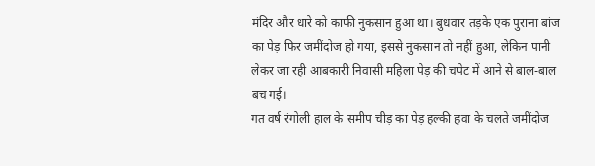मंदिर और धारे को काफी नुकसान हुआ था। बुधवार तड़के एक पुराना बांज का पेड़ फिर जमींदोज हो गया, इससे नुकसान तो नहीं हुआ, लेकिन पानी लेकर जा रही आबकारी निवासी महिला पेड़ की चपेट में आने से बाल-बाल बच गई।
गत वर्ष रंगोली हाल के समीप चीड़ का पेड़ हल्की हवा के चलते जमींदोज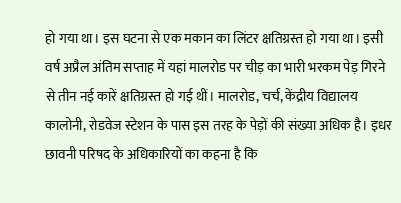हो गया था। इस घटना से एक मकान का लिंटर क्षतिग्रस्त हो गया था। इसी वर्ष अप्रैल अंतिम सप्ताह में यहां मालरोड पर चीड़ का भारी भरकम पेड़ गिरने से तीन नई कारें क्षतिग्रस्त हो गई थीं। मालरोड, चर्च, केंद्रीय विद्यालय कालोनी, रोडवेज स्टेशन के पास इस तरह के पेड़ों की संख्या अधिक है। इधर छावनी परिषद के अधिकारियों का कहना है कि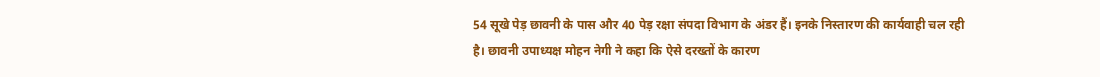54 सूखे पेड़ छावनी के पास और 40 पेड़ रक्षा संपदा विभाग के अंडर हैं। इनके निस्तारण की कार्यवाही चल रही है। छावनी उपाध्यक्ष मोहन नेगी ने कहा कि ऐसे दरख्तों के कारण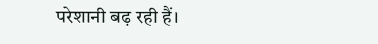परेशानी बढ़ रही हैं।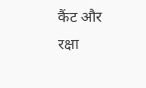कैंट और रक्षा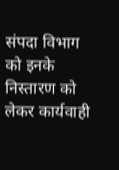संपदा विभाग को इनके निस्तारण को लेकर कार्यवाही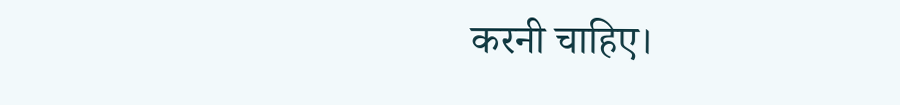करनी चाहिए।